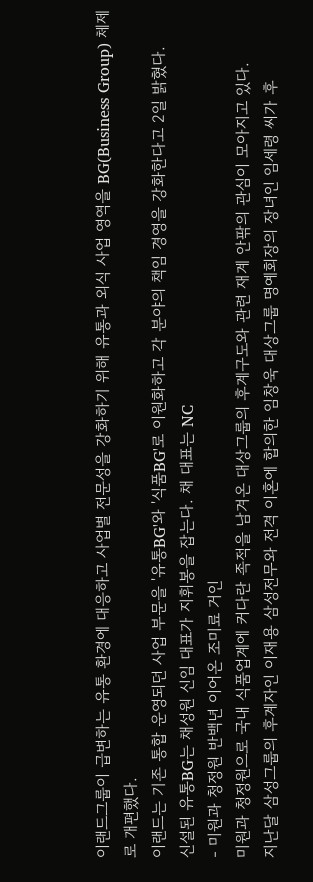이랜드그룹이 급변하는 유통 환경에 대응하고 사업별 전문성을 강화하기 위해 유통과 외식 사업 영역을 BG(Business Group) 체제로 개편했다.
이랜드는 기존 통합 운영되던 사업 부문을 '유통BG'와 '식품BG'로 이원화하고 각 분야의 책임 경영을 강화한다고 2일 밝혔다.
신설된 유통BG는 채성원 신임 대표가 지휘봉을 잡는다. 채 대표는 NC
- 미원과 청정원 반백년 이어온 조미료 거인
미원과 청정원으로 국내 식품업계에 커다란 족적을 남겨온 대상그룹의 후계구도와 관련 재계 안팎의 관심이 모아지고 있다.
지난달 삼성그룹의 후계자인 이재용 삼성전무와 전격 이혼에 합의한 임창욱 대상그룹 명예회장의 장녀인 임세령 씨가 후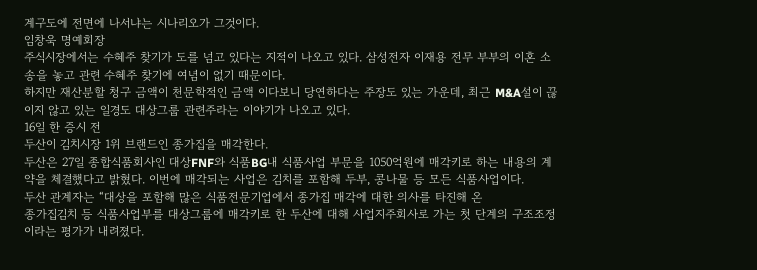계구도에 전면에 나서냐는 시나리오가 그것이다.
임창욱 명예회장
주식시장에서는 수혜주 찾기가 도를 넘고 있다는 지적이 나오고 있다. 삼성전자 이재용 전무 부부의 이혼 소송을 놓고 관련 수혜주 찾기에 여념이 없기 때문이다.
하지만 재산분할 청구 금액이 천문학적인 금액 이다보니 당연하다는 주장도 있는 가운데, 최근 M&A설이 끊이지 않고 있는 일경도 대상그룹 관련주라는 이야기가 나오고 있다.
16일 한 증시 전
두산이 김치시장 1위 브랜드인 종가집을 매각한다.
두산은 27일 종합식품회사인 대상FNF와 식품BG내 식품사업 부문을 1050억원에 매각키로 하는 내용의 계약을 체결했다고 밝혔다. 이번에 매각되는 사업은 김치를 포함해 두부, 콩나물 등 모든 식품사업이다.
두산 관계자는 “대상을 포함해 많은 식품전문기업에서 종가집 매각에 대한 의사를 타진해 온
종가집김치 등 식품사업부를 대상그룹에 매각키로 한 두산에 대해 사업지주회사로 가는 첫 단계의 구조조정이라는 평가가 내려졌다.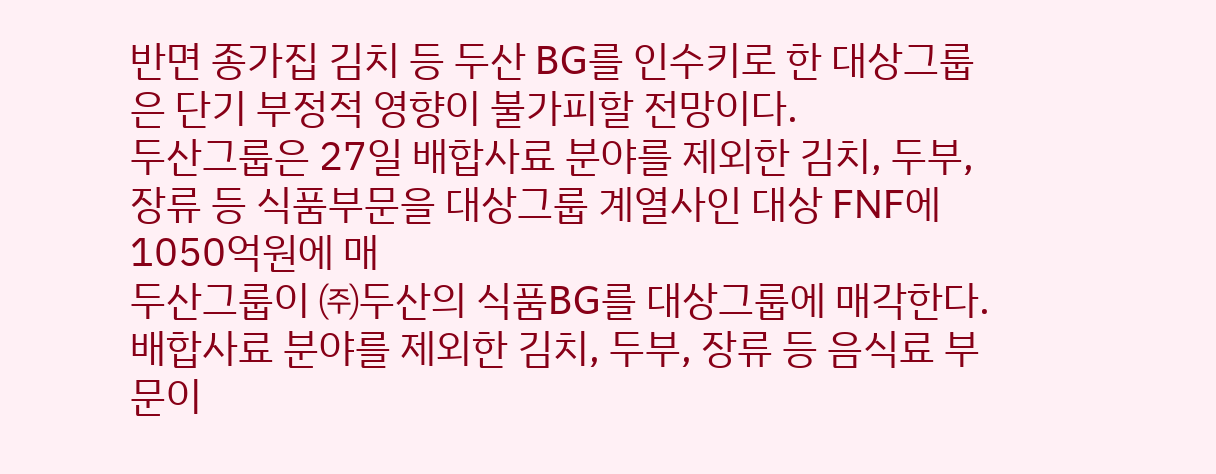반면 종가집 김치 등 두산 BG를 인수키로 한 대상그룹은 단기 부정적 영향이 불가피할 전망이다.
두산그룹은 27일 배합사료 분야를 제외한 김치, 두부, 장류 등 식품부문을 대상그룹 계열사인 대상 FNF에 1050억원에 매
두산그룹이 ㈜두산의 식품BG를 대상그룹에 매각한다. 배합사료 분야를 제외한 김치, 두부, 장류 등 음식료 부문이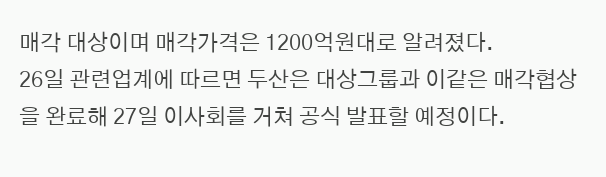매각 대상이며 매각가격은 1200억원대로 알려졌다.
26일 관련업계에 따르면 두산은 대상그룹과 이같은 매각협상을 완료해 27일 이사회를 거쳐 공식 발표할 예정이다.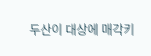두산이 대상에 매각키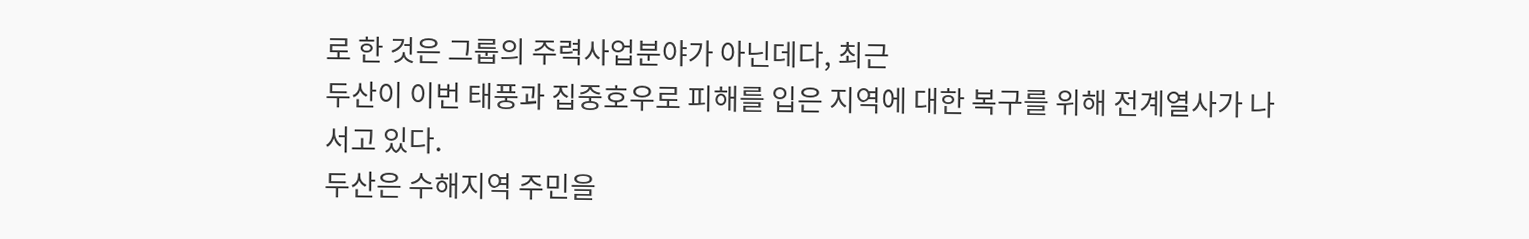로 한 것은 그룹의 주력사업분야가 아닌데다, 최근
두산이 이번 태풍과 집중호우로 피해를 입은 지역에 대한 복구를 위해 전계열사가 나서고 있다.
두산은 수해지역 주민을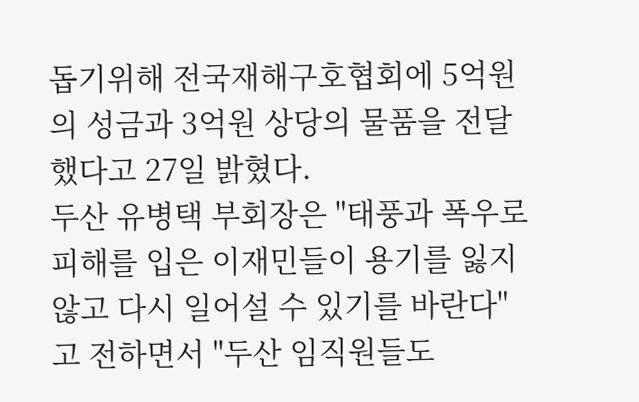돕기위해 전국재해구호협회에 5억원의 성금과 3억원 상당의 물품을 전달했다고 27일 밝혔다.
두산 유병택 부회장은 "태풍과 폭우로 피해를 입은 이재민들이 용기를 잃지 않고 다시 일어설 수 있기를 바란다"고 전하면서 "두산 임직원들도